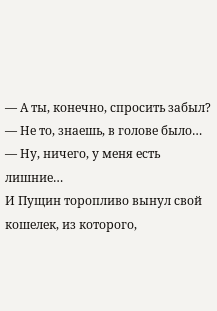— А ты, конечно, спросить забыл?
— Не то, знаешь, в голове было…
— Ну, ничего, у меня есть лишние…
И Пущин торопливо вынул свой кошелек, из которого,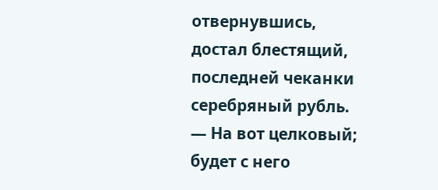отвернувшись, достал блестящий, последней чеканки серебряный рубль.
— На вот целковый; будет с него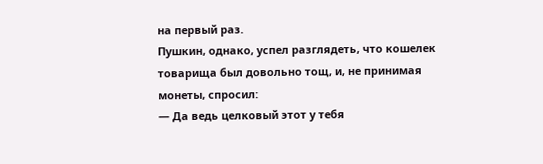на первый раз.
Пушкин, однако, успел разглядеть, что кошелек товарища был довольно тощ, и, не принимая монеты, спросил:
— Да ведь целковый этот у тебя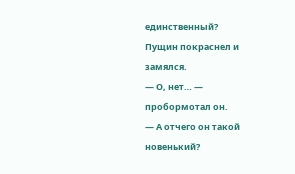единственный?
Пущин покраснел и замялся.
— О, нет… — пробормотал он.
— А отчего он такой новенький?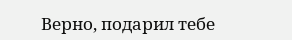Верно, подарил тебе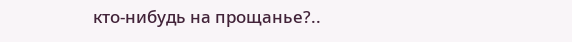кто-нибудь на прощанье?..